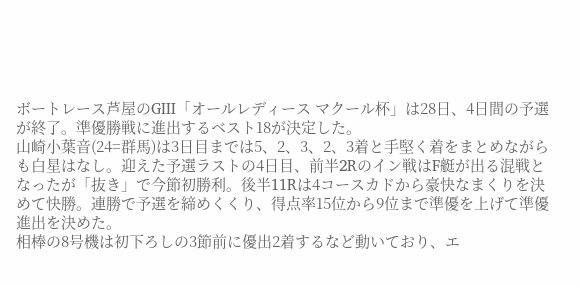ボートレース芦屋のGⅢ「オールレディース マクール杯」は28日、4日間の予選が終了。準優勝戦に進出するベスト18が決定した。
山崎小葉音(24=群馬)は3日目までは5、2、3、2、3着と手堅く着をまとめながらも白星はなし。迎えた予選ラストの4日目、前半2Rのイン戦はF艇が出る混戦となったが「抜き」で今節初勝利。後半11Rは4コースカドから豪快なまくりを決めて快勝。連勝で予選を締めくくり、得点率15位から9位まで準優を上げて準優進出を決めた。
相棒の8号機は初下ろしの3節前に優出2着するなど動いており、エ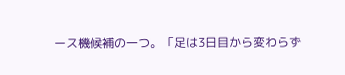ース機候補の一つ。「足は3日目から変わらず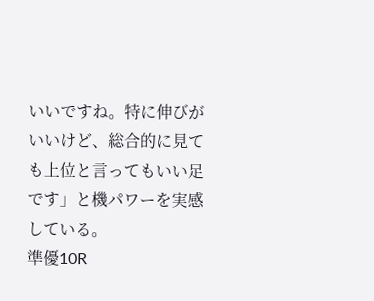いいですね。特に伸びがいいけど、総合的に見ても上位と言ってもいい足です」と機パワーを実感している。
準優10R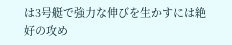は3号艇で強力な伸びを生かすには絶好の攻め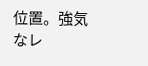位置。強気なレ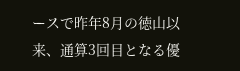ースで昨年8月の徳山以来、通算3回目となる優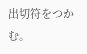出切符をつかむ。